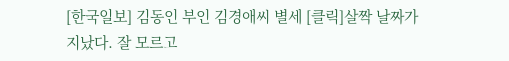[한국일보] 김동인 부인 김경애씨 별세 [클릭]살짝 날짜가 지났다. 잘 모르고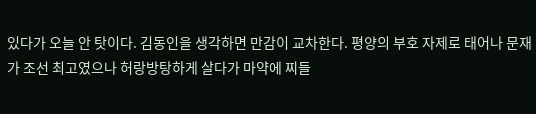있다가 오늘 안 탓이다. 김동인을 생각하면 만감이 교차한다. 평양의 부호 자제로 태어나 문재가 조선 최고였으나 허랑방탕하게 살다가 마약에 찌들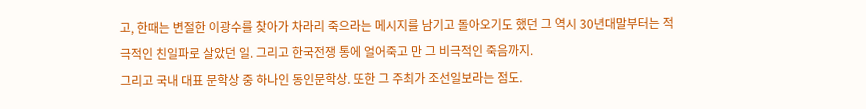고, 한때는 변절한 이광수를 찾아가 차라리 죽으라는 메시지를 남기고 돌아오기도 했던 그 역시 30년대말부터는 적극적인 친일파로 살았던 일. 그리고 한국전쟁 통에 얼어죽고 만 그 비극적인 죽음까지.
그리고 국내 대표 문학상 중 하나인 동인문학상. 또한 그 주최가 조선일보라는 점도.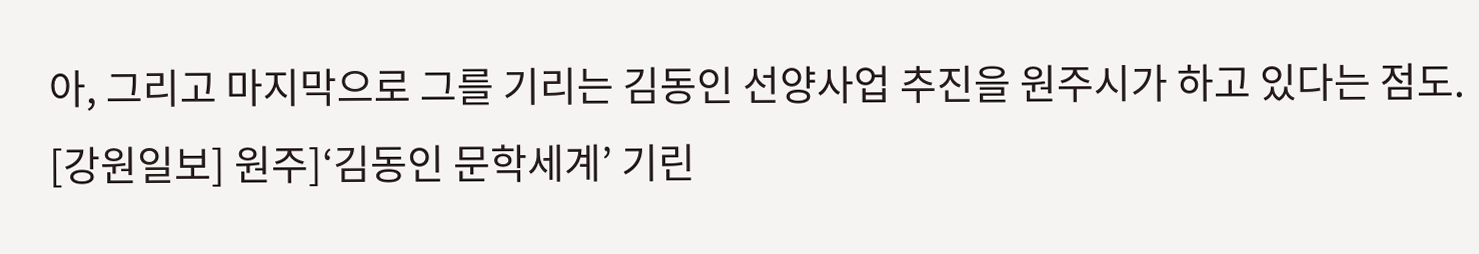아, 그리고 마지막으로 그를 기리는 김동인 선양사업 추진을 원주시가 하고 있다는 점도.
[강원일보] 원주]‘김동인 문학세계’ 기린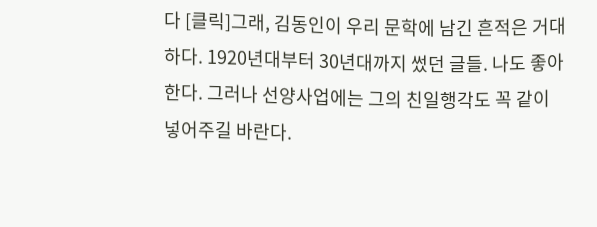다 [클릭]그래, 김동인이 우리 문학에 남긴 흔적은 거대하다. 1920년대부터 30년대까지 썼던 글들. 나도 좋아한다. 그러나 선양사업에는 그의 친일행각도 꼭 같이 넣어주길 바란다.